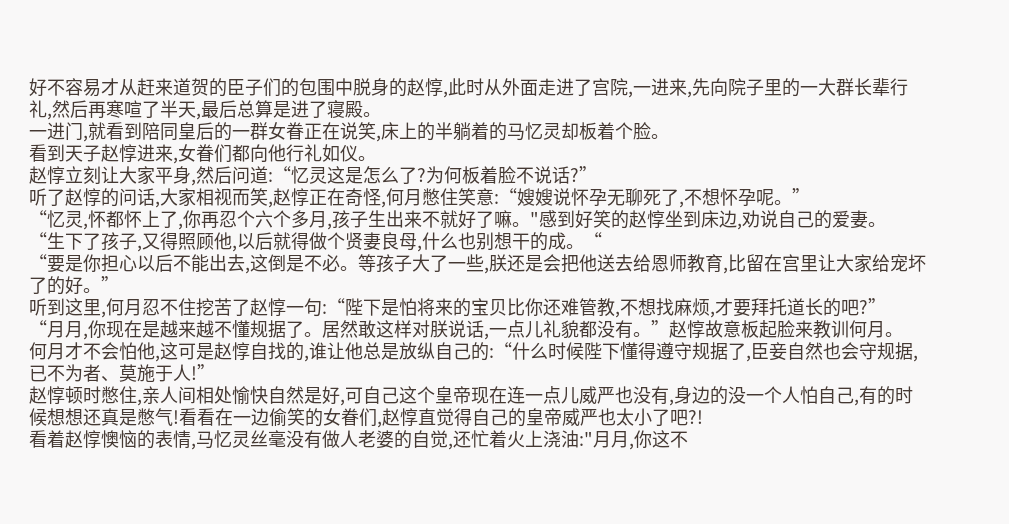好不容易才从赶来道贺的臣子们的包围中脱身的赵惇,此时从外面走进了宫院,一进来,先向院子里的一大群长辈行礼,然后再寒喧了半天,最后总算是进了寝殿。
一进门,就看到陪同皇后的一群女眷正在说笑,床上的半躺着的马忆灵却板着个脸。
看到天子赵惇进来,女眷们都向他行礼如仪。
赵惇立刻让大家平身,然后问道:“忆灵这是怎么了?为何板着脸不说话?”
听了赵惇的问话,大家相视而笑,赵惇正在奇怪,何月憋住笑意:“嫂嫂说怀孕无聊死了,不想怀孕呢。”
“忆灵,怀都怀上了,你再忍个六个多月,孩子生出来不就好了嘛。"感到好笑的赵惇坐到床边,劝说自己的爱妻。
“生下了孩子,又得照顾他,以后就得做个贤妻良母,什么也别想干的成。“
“要是你担心以后不能出去,这倒是不必。等孩子大了一些,朕还是会把他送去给恩师教育,比留在宫里让大家给宠坏了的好。”
听到这里,何月忍不住挖苦了赵惇一句:“陛下是怕将来的宝贝比你还难管教,不想找麻烦,才要拜托道长的吧?”
“月月,你现在是越来越不懂规据了。居然敢这样对朕说话,一点儿礼貌都没有。”赵惇故意板起脸来教训何月。
何月才不会怕他,这可是赵惇自找的,谁让他总是放纵自己的:“什么时候陛下懂得遵守规据了,臣妾自然也会守规据,已不为者、莫施于人!”
赵惇顿时憋住,亲人间相处愉快自然是好,可自己这个皇帝现在连一点儿威严也没有,身边的没一个人怕自己,有的时候想想还真是憋气!看看在一边偷笑的女眷们,赵惇直觉得自己的皇帝威严也太小了吧?!
看着赵惇懊恼的表情,马忆灵丝毫没有做人老婆的自觉,还忙着火上浇油:"月月,你这不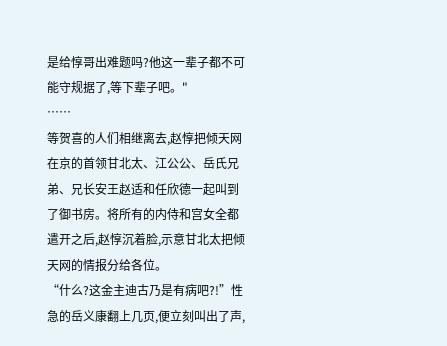是给惇哥出难题吗?他这一辈子都不可能守规据了,等下辈子吧。"
……
等贺喜的人们相继离去,赵惇把倾天网在京的首领甘北太、江公公、岳氏兄弟、兄长安王赵适和任欣德一起叫到了御书房。将所有的内侍和宫女全都遣开之后,赵惇沉着脸,示意甘北太把倾天网的情报分给各位。
“什么?这金主迪古乃是有病吧?!”性急的岳义康翻上几页,便立刻叫出了声,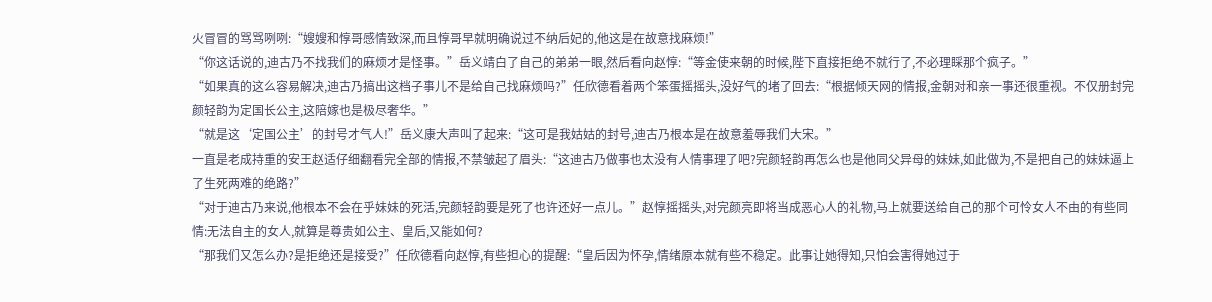火冒冒的骂骂咧咧:“嫂嫂和惇哥感情致深,而且惇哥早就明确说过不纳后妃的,他这是在故意找麻烦!”
“你这话说的,迪古乃不找我们的麻烦才是怪事。”岳义靖白了自己的弟弟一眼,然后看向赵惇:“等金使来朝的时候,陛下直接拒绝不就行了,不必理睬那个疯子。”
“如果真的这么容易解决,迪古乃搞出这档子事儿不是给自己找麻烦吗?”任欣德看着两个笨蛋摇摇头,没好气的堵了回去:“根据倾天网的情报,金朝对和亲一事还很重视。不仅册封完颜轻韵为定国长公主,这陪嫁也是极尽奢华。”
“就是这‘定国公主’的封号才气人!”岳义康大声叫了起来:“这可是我姑姑的封号,迪古乃根本是在故意羞辱我们大宋。”
一直是老成持重的安王赵适仔细翻看完全部的情报,不禁皱起了眉头:“这迪古乃做事也太没有人情事理了吧?完颜轻韵再怎么也是他同父异母的妹妹,如此做为,不是把自己的妹妹逼上了生死两难的绝路?”
“对于迪古乃来说,他根本不会在乎妹妹的死活,完颜轻韵要是死了也许还好一点儿。”赵惇摇摇头,对完颜亮即将当成恶心人的礼物,马上就要送给自己的那个可怜女人不由的有些同情:无法自主的女人,就算是尊贵如公主、皇后,又能如何?
“那我们又怎么办?是拒绝还是接受?”任欣德看向赵惇,有些担心的提醒:“皇后因为怀孕,情绪原本就有些不稳定。此事让她得知,只怕会害得她过于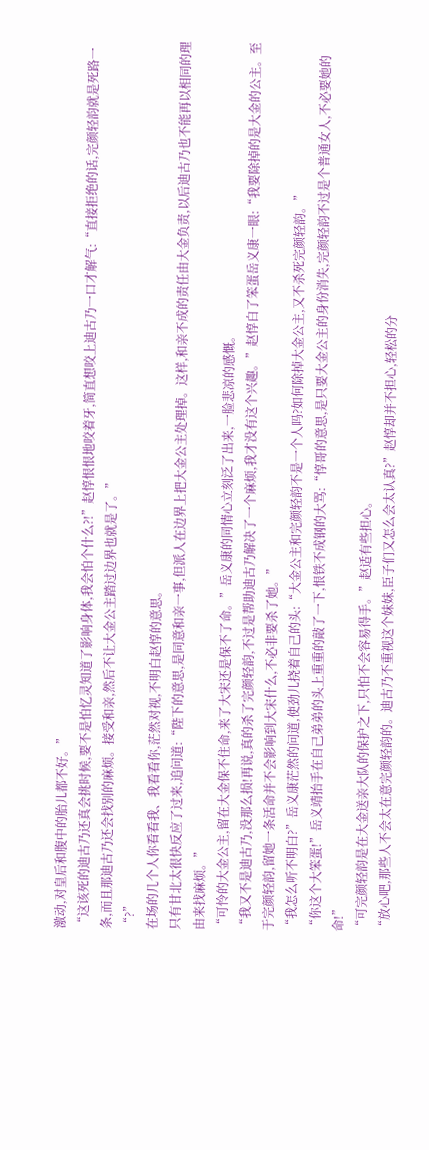激动,对皇后和腹中的胎儿都不好。”
“这该死的迪古乃还真会挑时候,要不是怕忆灵知道了影响身体,我会怕个什么?!”赵惇恨恨地咬着牙,简直想咬上迪古乃一口才解气:“直接拒绝的话,完颜轻韵就是死路一条,而且那迪古乃还会找别的麻烦。接受和亲,然后不让大金公主踏过边界也就是了。”
“?”
在场的几个人你看看我、我看看你,茫然对视,不明白赵惇的意思。
只有甘北太很快反应了过来,追问道:“陛下的意思,是同意和亲一事,但派人在边界上把大金公主处理掉。这样,和亲不成的责任由大金负责,以后迪古乃也不能再以相同的理由来找麻烦。”
“可怜的大金公主,留在大金保不住命,来了大宋还是保不了命。”岳义康的同情心立刻泛了出来,一脸悲凉的感慨。
“我又不是迪古乃,没那么损!再说,真的杀了完颜轻韵,不过是帮助迪古乃解决了一个麻烦,我才没有这个兴趣。”赵惇白了笨蛋岳义康一眼:“我要除掉的是大金的公主。至于完颜轻韵,留她一条活命并不会影响到大宋什么,不必非要杀了她。”
“我怎么听不明白?”岳义康茫然的问道,使劲儿挠着自己的头:“大金公主和完颜轻韵不是一个人吗?如何除掉大金公主,又不杀死完颜轻韵。”
“你这个大笨蛋!”岳义靖抬手在自己弟弟的头上重重的敲了一下,恨铁不成钢的大骂:“惇哥的意思,是只要大金公主的身份消失,完颜轻韵不过是个普通女人,不必要她的命!”
“可完颜轻韵是在大金送亲大队的保护之下,只怕不会容易得手。”赵适有些担心。
“放心吧,那些人不会太在意完颜轻韵的。迪古乃不重视这个妹妹,臣子们又怎么会太认真?”赵惇却并不担心,轻松的分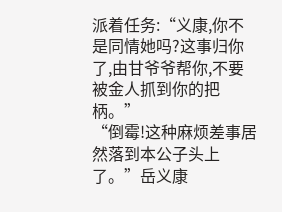派着任务:“义康,你不是同情她吗?这事归你了,由甘爷爷帮你,不要被金人抓到你的把柄。”
“倒霉!这种麻烦差事居然落到本公子头上了。”岳义康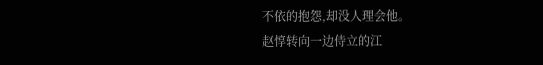不依的抱怨,却没人理会他。
赵惇转向一边侍立的江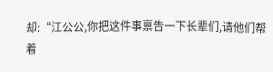却:“江公公,你把这件事禀告一下长辈们,请他们帮着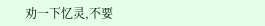劝一下忆灵,不要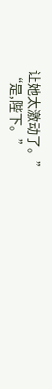让她太激动了。”
“是,陛下。”